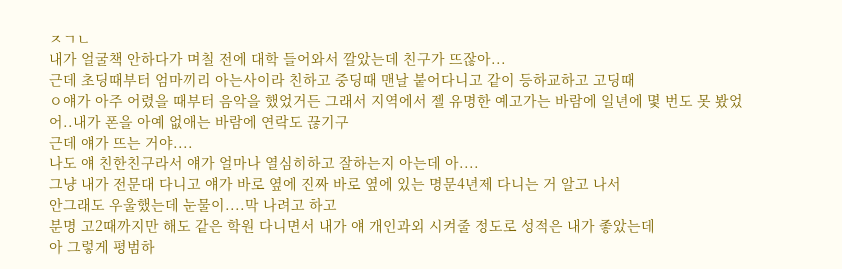ㅈㄱㄴ
내가 얼굴책 안하다가 며칠 전에 대학 들어와서 깔았는데 친구가 뜨잖아...
근데 초딩때부터 엄마끼리 아는사이라 친하고 중딩때 맨날 붙어다니고 같이 등하교하고 고딩때
ㅇ얘가 아주 어렸을 때부터 음악을 했었거든 그래서 지역에서 젤 유명한 예고가는 바람에 일년에 몇 번도 못 봤었어..내가 폰을 아예 없애는 바람에 연락도 끊기구
근데 얘가 뜨는 거야....
나도 얘 친한친구라서 얘가 얼마나 열심히하고 잘하는지 아는데 아....
그냥 내가 전문대 다니고 얘가 바로 옆에 진짜 바로 옆에 있는 명문4년제 다니는 거 알고 나서
안그래도 우울했는데 눈물이....막 나려고 하고
분명 고2때까지만 해도 같은 학원 다니면서 내가 얘 개인과외 시켜줄 정도로 성적은 내가 좋았는데
아 그렇게 평범하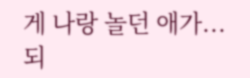게 나랑 놀던 애가...
되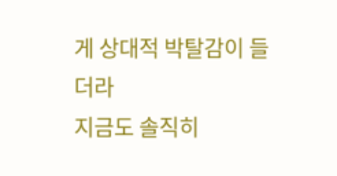게 상대적 박탈감이 들더라
지금도 솔직히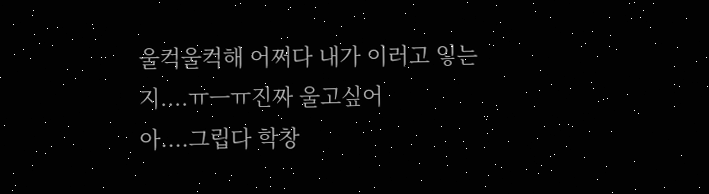울컥울컥해 어쩌다 내가 이러고 잏는지....ㅠㅡㅠ진짜 울고싶어
아....그립다 학창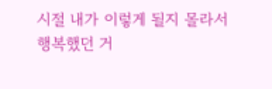시절 내가 이렇게 될지 몰라서 행복했던 거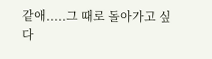같애.....그 때로 돌아가고 싶다